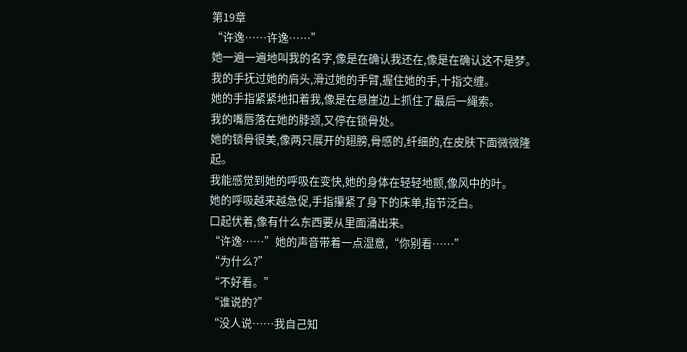第19章
“许逸……许逸……”
她一遍一遍地叫我的名字,像是在确认我还在,像是在确认这不是梦。
我的手抚过她的肩头,滑过她的手臂,握住她的手,十指交缠。
她的手指紧紧地扣着我,像是在悬崖边上抓住了最后一绳索。
我的嘴唇落在她的脖颈,又停在锁骨处。
她的锁骨很美,像两只展开的翅膀,骨感的,纤细的,在皮肤下面微微隆起。
我能感觉到她的呼吸在变快,她的身体在轻轻地颤,像风中的叶。
她的呼吸越来越急促,手指攥紧了身下的床单,指节泛白。
口起伏着,像有什么东西要从里面涌出来。
“许逸……”她的声音带着一点湿意,“你别看……”
“为什么?”
“不好看。”
“谁说的?”
“没人说……我自己知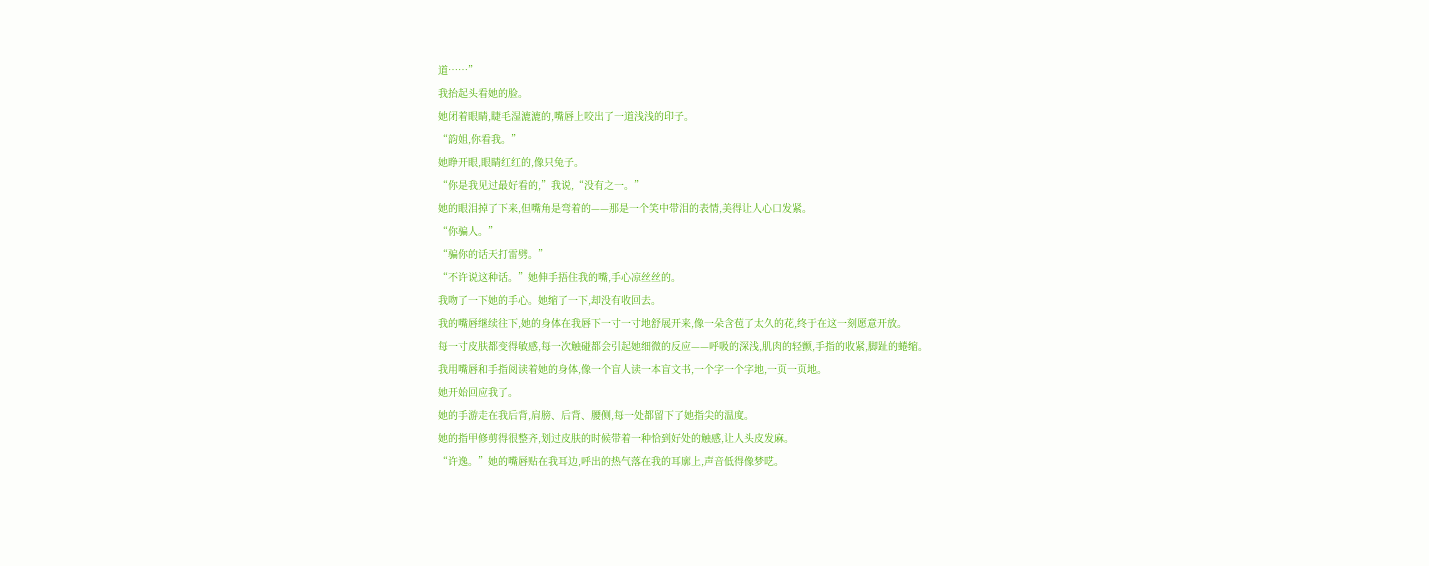道……”
我抬起头看她的脸。
她闭着眼睛,睫毛湿漉漉的,嘴唇上咬出了一道浅浅的印子。
“韵姐,你看我。”
她睁开眼,眼睛红红的,像只兔子。
“你是我见过最好看的,”我说,“没有之一。”
她的眼泪掉了下来,但嘴角是弯着的——那是一个笑中带泪的表情,美得让人心口发紧。
“你骗人。”
“骗你的话天打雷劈。”
“不许说这种话。”她伸手捂住我的嘴,手心凉丝丝的。
我吻了一下她的手心。她缩了一下,却没有收回去。
我的嘴唇继续往下,她的身体在我唇下一寸一寸地舒展开来,像一朵含苞了太久的花,终于在这一刻愿意开放。
每一寸皮肤都变得敏感,每一次触碰都会引起她细微的反应——呼吸的深浅,肌肉的轻颤,手指的收紧,脚趾的蜷缩。
我用嘴唇和手指阅读着她的身体,像一个盲人读一本盲文书,一个字一个字地,一页一页地。
她开始回应我了。
她的手游走在我后背,肩膀、后背、腰侧,每一处都留下了她指尖的温度。
她的指甲修剪得很整齐,划过皮肤的时候带着一种恰到好处的触感,让人头皮发麻。
“许逸。”她的嘴唇贴在我耳边,呼出的热气落在我的耳廓上,声音低得像梦呓。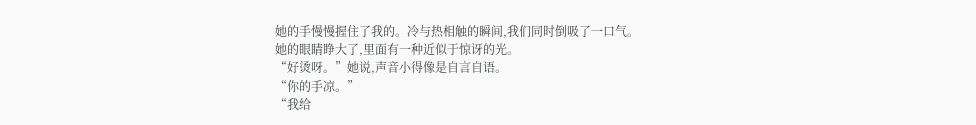她的手慢慢握住了我的。冷与热相触的瞬间,我们同时倒吸了一口气。
她的眼睛睁大了,里面有一种近似于惊讶的光。
“好烫呀。”她说,声音小得像是自言自语。
“你的手凉。”
“我给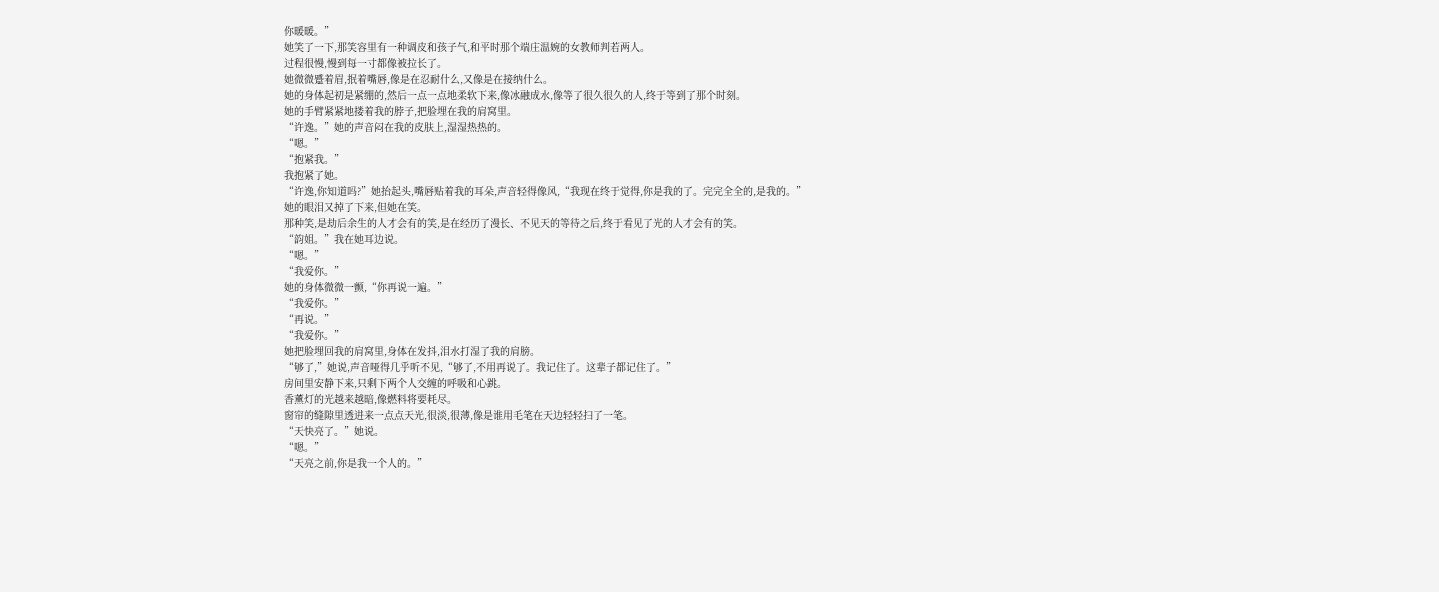你暖暖。”
她笑了一下,那笑容里有一种调皮和孩子气,和平时那个端庄温婉的女教师判若两人。
过程很慢,慢到每一寸都像被拉长了。
她微微蹙着眉,抿着嘴唇,像是在忍耐什么,又像是在接纳什么。
她的身体起初是紧绷的,然后一点一点地柔软下来,像冰融成水,像等了很久很久的人,终于等到了那个时刻。
她的手臂紧紧地搂着我的脖子,把脸埋在我的肩窝里。
“许逸。”她的声音闷在我的皮肤上,湿湿热热的。
“嗯。”
“抱紧我。”
我抱紧了她。
“许逸,你知道吗?”她抬起头,嘴唇贴着我的耳朵,声音轻得像风,“我现在终于觉得,你是我的了。完完全全的,是我的。”
她的眼泪又掉了下来,但她在笑。
那种笑,是劫后余生的人才会有的笑,是在经历了漫长、不见天的等待之后,终于看见了光的人才会有的笑。
“韵姐。”我在她耳边说。
“嗯。”
“我爱你。”
她的身体微微一颤,“你再说一遍。”
“我爱你。”
“再说。”
“我爱你。”
她把脸埋回我的肩窝里,身体在发抖,泪水打湿了我的肩膀。
“够了,”她说,声音哑得几乎听不见,“够了,不用再说了。我记住了。这辈子都记住了。”
房间里安静下来,只剩下两个人交缠的呼吸和心跳。
香薰灯的光越来越暗,像燃料将要耗尽。
窗帘的缝隙里透进来一点点天光,很淡,很薄,像是谁用毛笔在天边轻轻扫了一笔。
“天快亮了。”她说。
“嗯。”
“天亮之前,你是我一个人的。”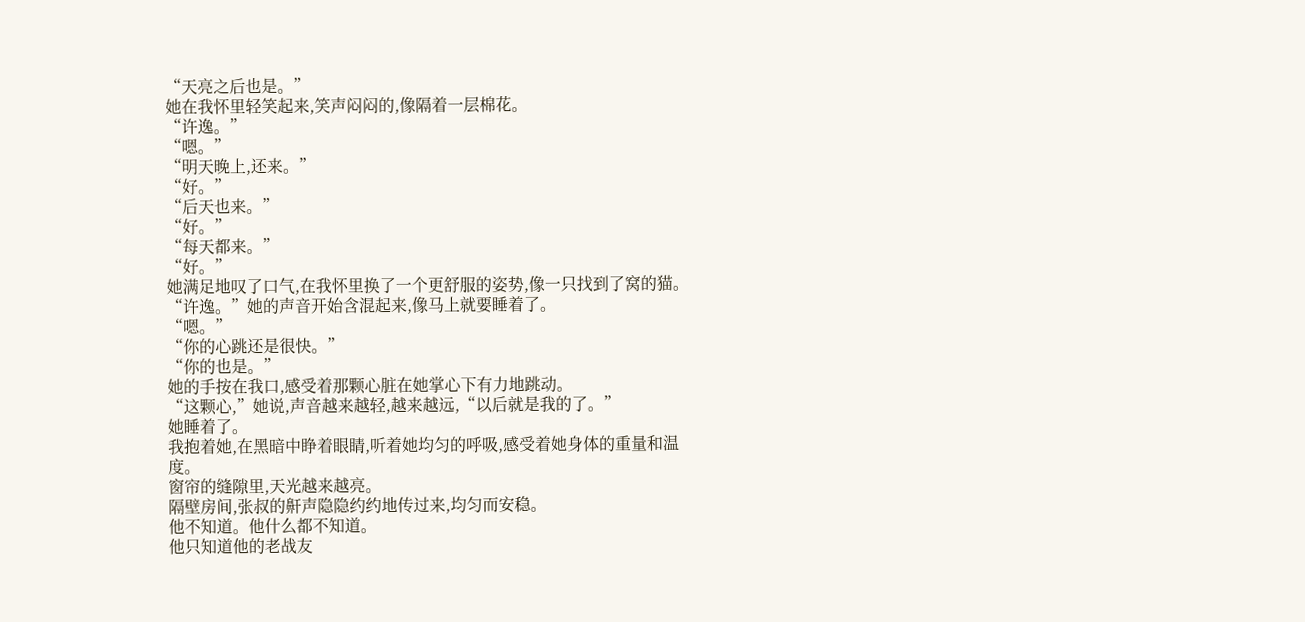“天亮之后也是。”
她在我怀里轻笑起来,笑声闷闷的,像隔着一层棉花。
“许逸。”
“嗯。”
“明天晚上,还来。”
“好。”
“后天也来。”
“好。”
“每天都来。”
“好。”
她满足地叹了口气,在我怀里换了一个更舒服的姿势,像一只找到了窝的猫。
“许逸。”她的声音开始含混起来,像马上就要睡着了。
“嗯。”
“你的心跳还是很快。”
“你的也是。”
她的手按在我口,感受着那颗心脏在她掌心下有力地跳动。
“这颗心,”她说,声音越来越轻,越来越远,“以后就是我的了。”
她睡着了。
我抱着她,在黑暗中睁着眼睛,听着她均匀的呼吸,感受着她身体的重量和温度。
窗帘的缝隙里,天光越来越亮。
隔壁房间,张叔的鼾声隐隐约约地传过来,均匀而安稳。
他不知道。他什么都不知道。
他只知道他的老战友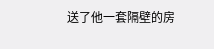送了他一套隔壁的房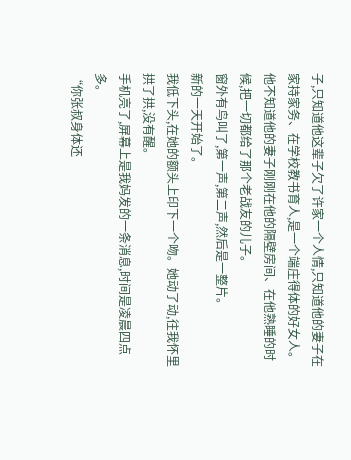子,只知道他这辈子欠了许家一个人情,只知道他的妻子在家持家务、在学校教书育人,是一个端庄得体的好女人。
他不知道他的妻子刚刚在他的隔壁房间、在他熟睡的时候,把一切都给了那个老战友的儿子。
窗外有鸟叫了,第一声,第二声,然后是一整片。
新的一天开始了。
我低下头,在她的额头上印下一个吻。她动了动,往我怀里拱了拱,没有醒。
手机亮了,屏幕上是我妈发的一条消息,时间是凌晨四点多。
“你张叔身体还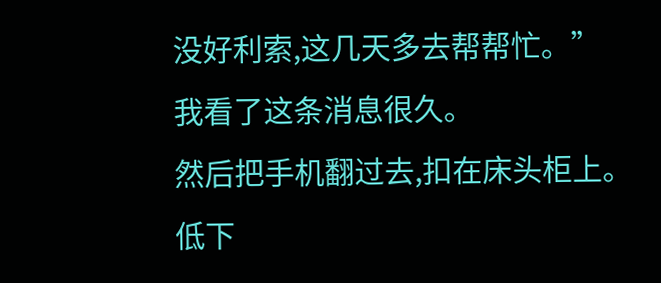没好利索,这几天多去帮帮忙。”
我看了这条消息很久。
然后把手机翻过去,扣在床头柜上。
低下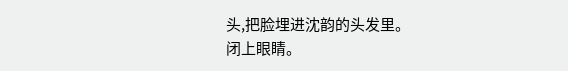头,把脸埋进沈韵的头发里。
闭上眼睛。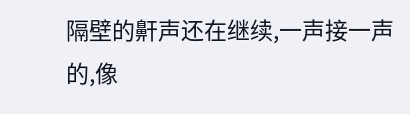隔壁的鼾声还在继续,一声接一声的,像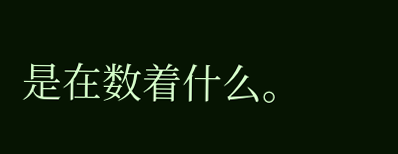是在数着什么。